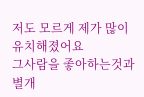저도 모르게 제가 많이 유치해졌어요
그사람을 좋아하는것과 별개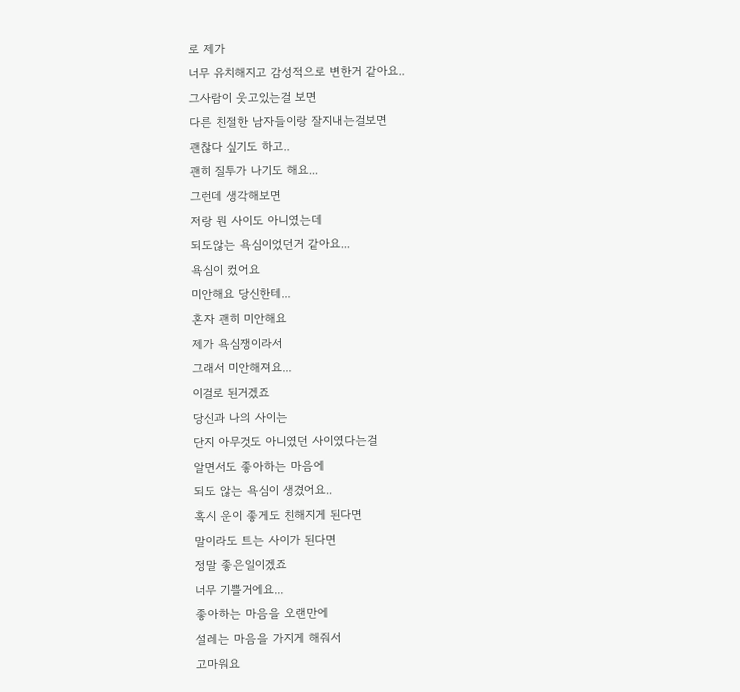로 제가
너무 유치해지고 감성적으로 변한거 같아요..
그사람이 웃고있는걸 보면
다른 친절한 남자들이랑 잘지내는걸보면
괜찮다 싶기도 하고..
괜히 질투가 나기도 해요...
그런데 생각해보면
저랑 뭔 사이도 아니였는데
되도않는 욕심이었던거 같아요...
욕심이 컸어요
미안해요 당신한테...
혼자 괜히 미안해요
제가 욕심쟁이라서
그래서 미안해져요...
이걸로 된거겠죠
당신과 나의 사이는
단지 아무것도 아니였던 사이였다는걸
알면서도 좋아하는 마음에
되도 않는 욕심이 생겼어요..
혹시 운이 좋게도 친해지게 된다면
말이라도 트는 사이가 된다면
정말 좋은일이겠죠
너무 기쁠거에요...
좋아하는 마음을 오랜만에
설레는 마음을 가지게 해줘서
고마워요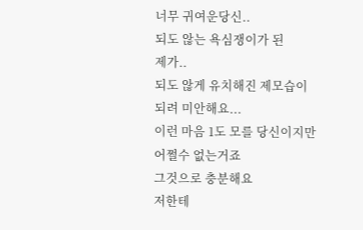너무 귀여운당신..
되도 않는 욕심쟁이가 된
제가..
되도 않게 유치해진 제모습이
되려 미안해요...
이런 마음 1도 모를 당신이지만
어쩔수 없는거죠
그것으로 충분해요
저한테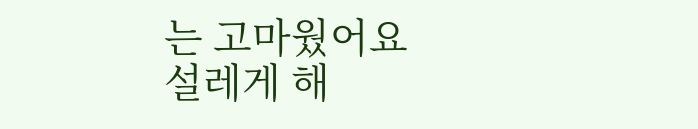는 고마웠어요
설레게 해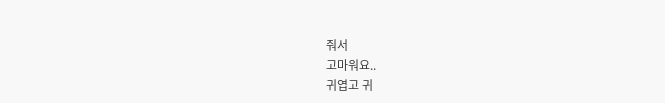줘서
고마워요..
귀엽고 귀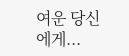여운 당신에게...